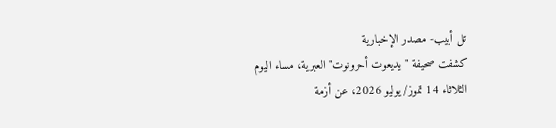تل أبيب- مصدر الإخبارية
كشفت صحيفة "يديعوت أحرونوت" العبرية، مساء اليوم الثلاثاء 14 تموز/ يوليو 2026، عن أزمة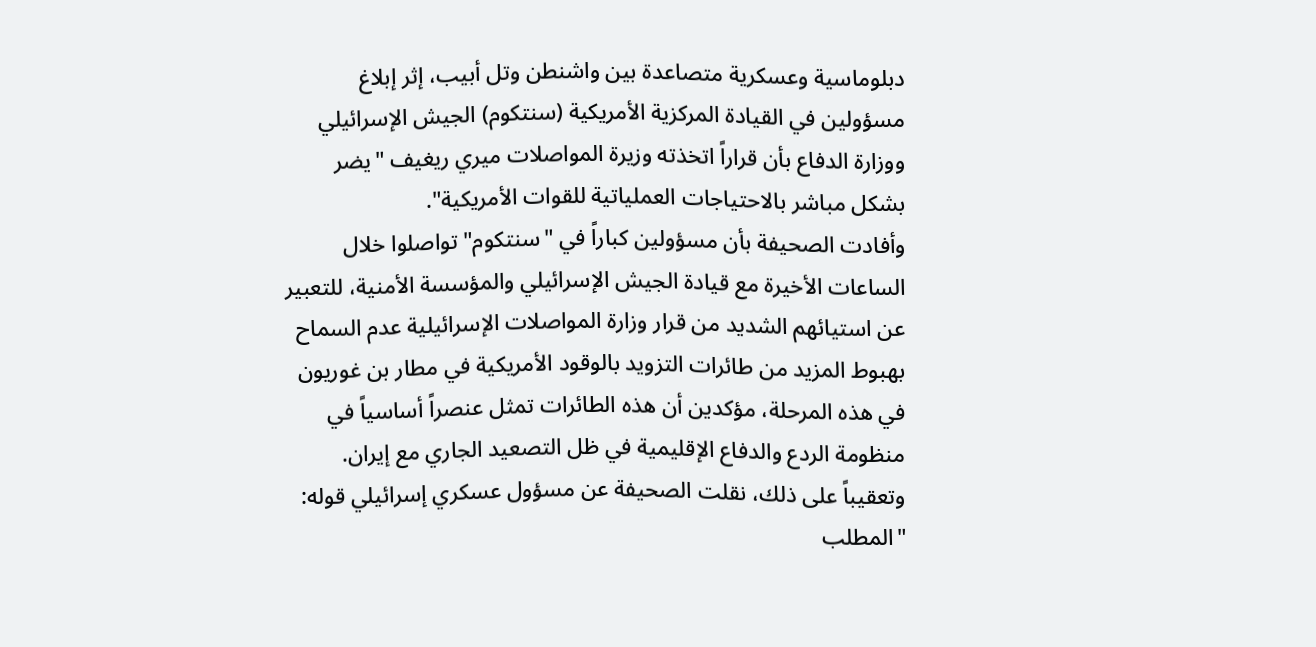دبلوماسية وعسكرية متصاعدة بين واشنطن وتل أبيب، إثر إبلاغ مسؤولين في القيادة المركزية الأمريكية (سنتكوم) الجيش الإسرائيلي ووزارة الدفاع بأن قراراً اتخذته وزيرة المواصلات ميري ريغيف "يضر بشكل مباشر بالاحتياجات العملياتية للقوات الأمريكية".
وأفادت الصحيفة بأن مسؤولين كباراً في "سنتكوم" تواصلوا خلال الساعات الأخيرة مع قيادة الجيش الإسرائيلي والمؤسسة الأمنية، للتعبير عن استيائهم الشديد من قرار وزارة المواصلات الإسرائيلية عدم السماح بهبوط المزيد من طائرات التزويد بالوقود الأمريكية في مطار بن غوريون في هذه المرحلة، مؤكدين أن هذه الطائرات تمثل عنصراً أساسياً في منظومة الردع والدفاع الإقليمية في ظل التصعيد الجاري مع إيران.
وتعقيباً على ذلك، نقلت الصحيفة عن مسؤول عسكري إسرائيلي قوله: "المطلب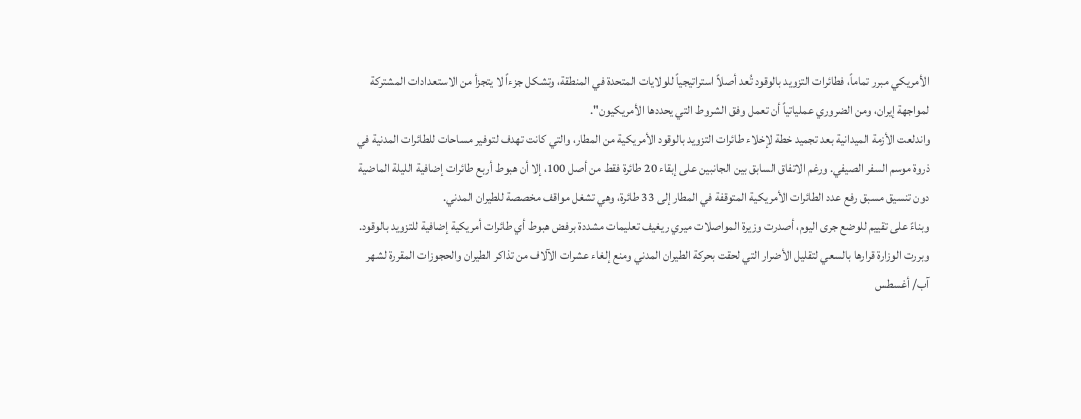الأمريكي مبرر تماماً، فطائرات التزويد بالوقود تُعد أصلاً استراتيجياً للولايات المتحدة في المنطقة، وتشكل جزءاً لا يتجزأ من الاستعدادات المشتركة لمواجهة إيران، ومن الضروري عملياتياً أن تعمل وفق الشروط التي يحددها الأمريكيون".
واندلعت الأزمة الميدانية بعد تجميد خطة لإخلاء طائرات التزويد بالوقود الأمريكية من المطار، والتي كانت تهدف لتوفير مساحات للطائرات المدنية في ذروة موسم السفر الصيفي. ورغم الاتفاق السابق بين الجانبين على إبقاء 20 طائرة فقط من أصل 100، إلا أن هبوط أربع طائرات إضافية الليلة الماضية دون تنسيق مسبق رفع عدد الطائرات الأمريكية المتوقفة في المطار إلى 33 طائرة، وهي تشغل مواقف مخصصة للطيران المدني.
وبناءً على تقييم للوضع جرى اليوم، أصدرت وزيرة المواصلات ميري ريغيف تعليمات مشددة برفض هبوط أي طائرات أمريكية إضافية للتزويد بالوقود. وبررت الوزارة قرارها بالسعي لتقليل الأضرار التي لحقت بحركة الطيران المدني ومنع إلغاء عشرات الآلاف من تذاكر الطيران والحجوزات المقررة لشهر آب/ أغسطس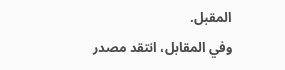المقبل.
وفي المقابل، انتقد مصدر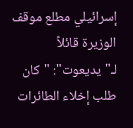إسرائيلي مطلع موقف الوزيرة قائلاً لـ"يديعوت": "كان طلب إخلاء الطائرات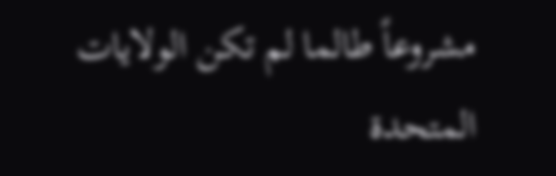مشروعاً طالما لم تكن الولايات المتحدة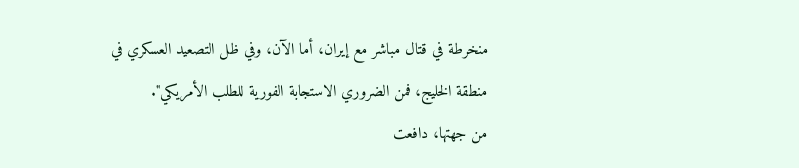منخرطة في قتال مباشر مع إيران، أما الآن، وفي ظل التصعيد العسكري في منطقة الخليج، فمن الضروري الاستجابة الفورية للطلب الأمريكي".
من جهتها، دافعت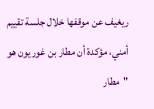ريغيف عن موقفها خلال جلسة تقييم أمني، مؤكدة أن مطار بن غوريون هو "مطار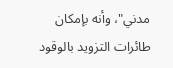مدني"، وأنه بإمكان طائرات التزويد بالوقود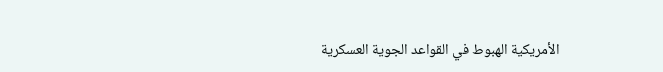الأمريكية الهبوط في القواعد الجوية العسكرية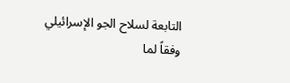التابعة لسلاح الجو الإسرائيلي وفقاً لما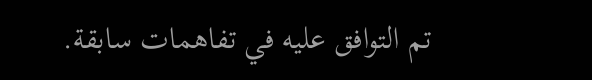تم التوافق عليه في تفاهمات سابقة.